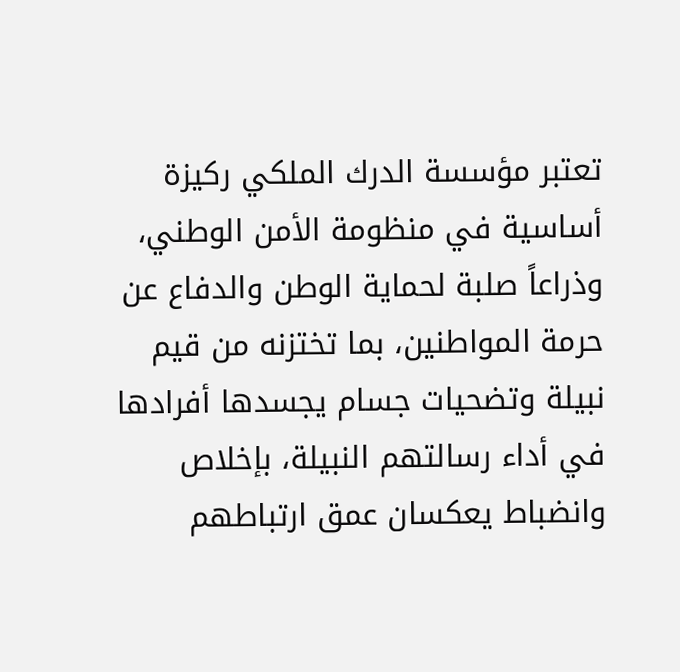تعتبر مؤسسة الدرك الملكي ركيزة أساسية في منظومة الأمن الوطني، وذراعاً صلبة لحماية الوطن والدفاع عن حرمة المواطنين، بما تختزنه من قيم نبيلة وتضحيات جسام يجسدها أفرادها في أداء رسالتهم النبيلة، بإخلاص وانضباط يعكسان عمق ارتباطهم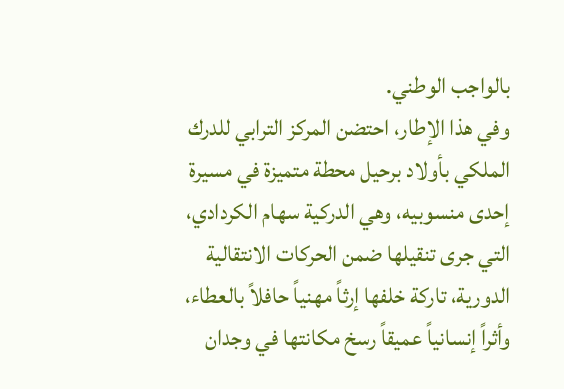بالواجب الوطني.
وفي هذا الإطار، احتضن المركز الترابي للدرك الملكي بأولاد برحيل محطة متميزة في مسيرة إحدى منسوبيه، وهي الدركية سهام الكردادي، التي جرى تنقيلها ضمن الحركات الانتقالية الدورية، تاركة خلفها إرثاً مهنياً حافلاً بالعطاء، وأثراً إنسانياً عميقاً رسخ مكانتها في وجدان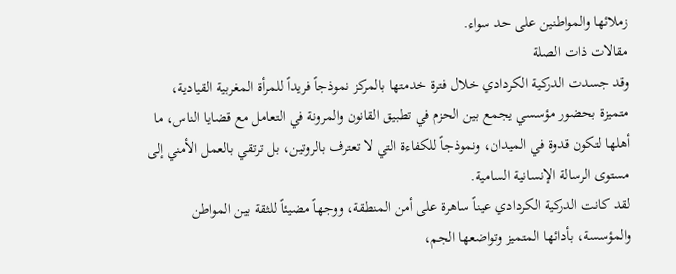زملائها والمواطنين على حد سواء.
مقالات ذات الصلة
وقد جسدت الدركية الكردادي خلال فترة خدمتها بالمركز نموذجاً فريداً للمرأة المغربية القيادية، متميزة بحضور مؤسسي يجمع بين الحزم في تطبيق القانون والمرونة في التعامل مع قضايا الناس، ما أهلها لتكون قدوة في الميدان، ونموذجاً للكفاءة التي لا تعترف بالروتين، بل ترتقي بالعمل الأمني إلى مستوى الرسالة الإنسانية السامية.
لقد كانت الدركية الكردادي عيناً ساهرة على أمن المنطقة، ووجهاً مضيئاً للثقة بين المواطن والمؤسسة، بأدائها المتميز وتواضعها الجم،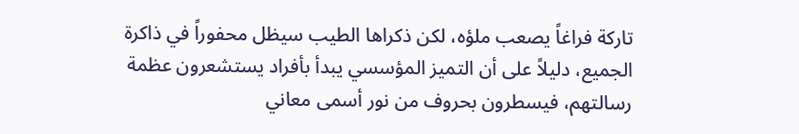تاركة فراغاً يصعب ملؤه، لكن ذكراها الطيب سيظل محفوراً في ذاكرة الجميع، دليلاً على أن التميز المؤسسي يبدأ بأفراد يستشعرون عظمة رسالتهم، فيسطرون بحروف من نور أسمى معاني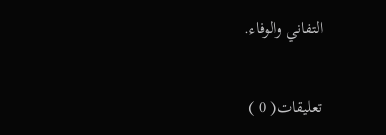التفاني والوفاء.


تعليقات( 0 )